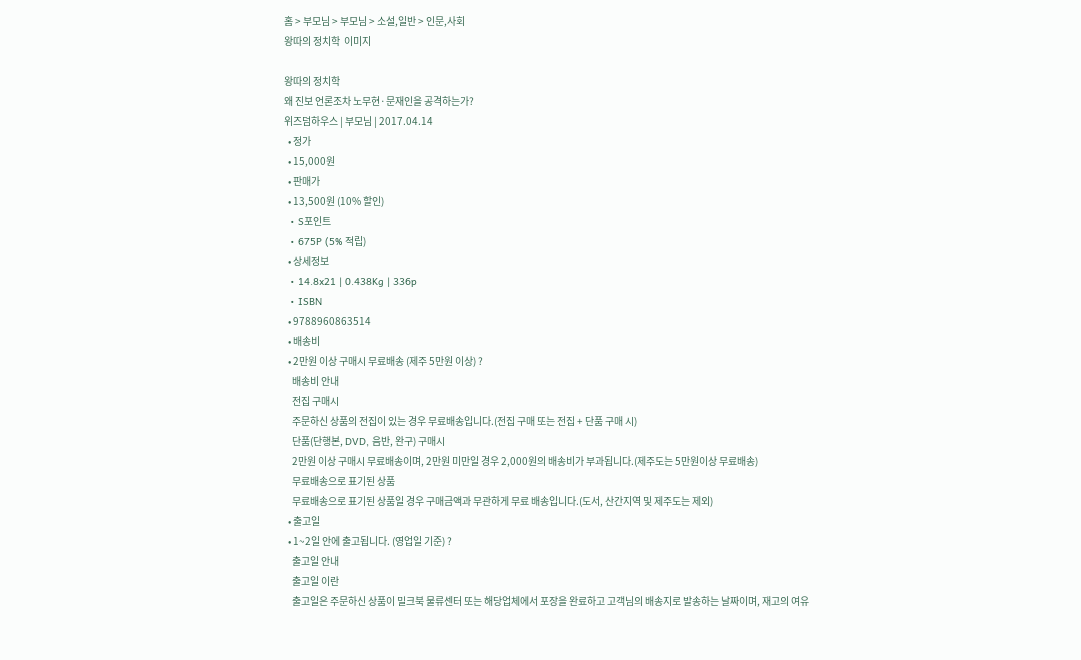홈 > 부모님 > 부모님 > 소설,일반 > 인문,사회
왕따의 정치학  이미지

왕따의 정치학
왜 진보 언론조차 노무현·문재인을 공격하는가?
위즈덤하우스 | 부모님 | 2017.04.14
  • 정가
  • 15,000원
  • 판매가
  • 13,500원 (10% 할인)
  • S포인트
  • 675P (5% 적립)
  • 상세정보
  • 14.8x21 | 0.438Kg | 336p
  • ISBN
  • 9788960863514
  • 배송비
  • 2만원 이상 구매시 무료배송 (제주 5만원 이상) ?
    배송비 안내
    전집 구매시
    주문하신 상품의 전집이 있는 경우 무료배송입니다.(전집 구매 또는 전집 + 단품 구매 시)
    단품(단행본, DVD, 음반, 완구) 구매시
    2만원 이상 구매시 무료배송이며, 2만원 미만일 경우 2,000원의 배송비가 부과됩니다.(제주도는 5만원이상 무료배송)
    무료배송으로 표기된 상품
    무료배송으로 표기된 상품일 경우 구매금액과 무관하게 무료 배송입니다.(도서, 산간지역 및 제주도는 제외)
  • 출고일
  • 1~2일 안에 출고됩니다. (영업일 기준) ?
    출고일 안내
    출고일 이란
    출고일은 주문하신 상품이 밀크북 물류센터 또는 해당업체에서 포장을 완료하고 고객님의 배송지로 발송하는 날짜이며, 재고의 여유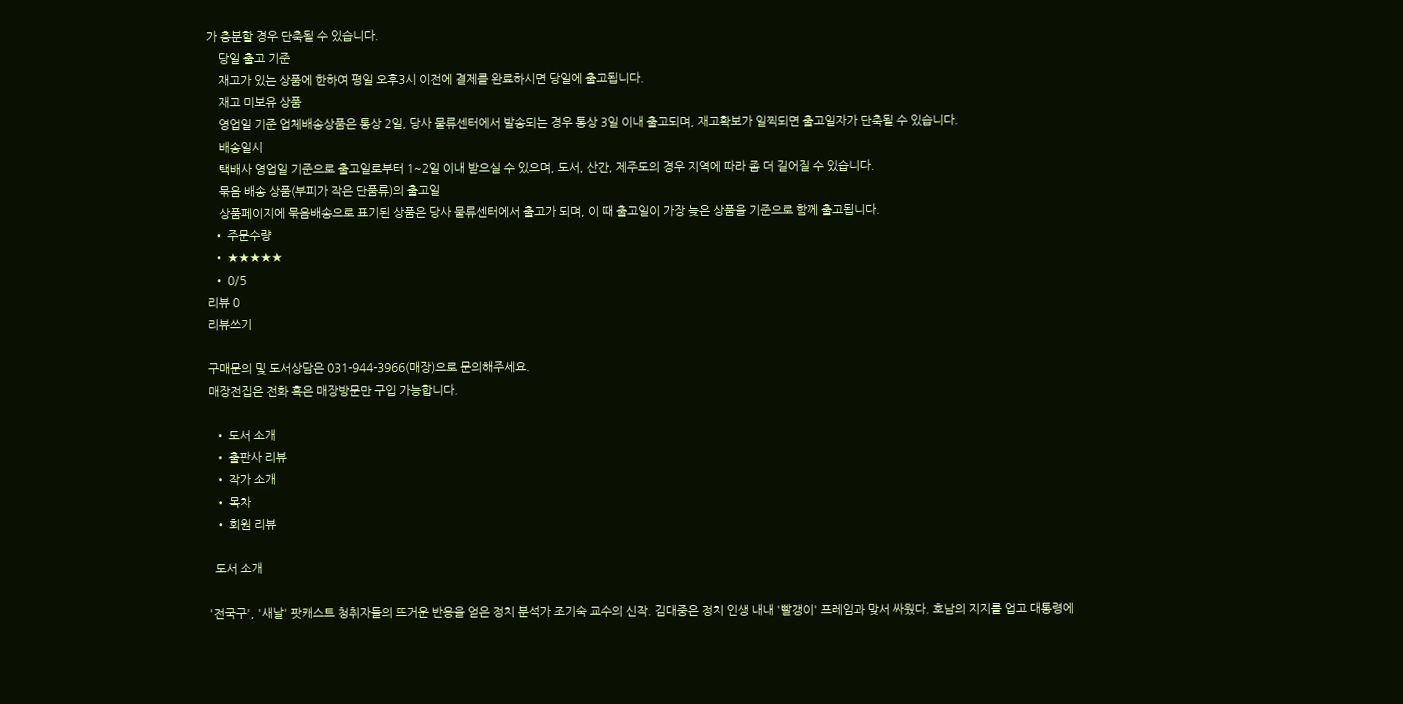가 충분할 경우 단축될 수 있습니다.
    당일 출고 기준
    재고가 있는 상품에 한하여 평일 오후3시 이전에 결제를 완료하시면 당일에 출고됩니다.
    재고 미보유 상품
    영업일 기준 업체배송상품은 통상 2일, 당사 물류센터에서 발송되는 경우 통상 3일 이내 출고되며, 재고확보가 일찍되면 출고일자가 단축될 수 있습니다.
    배송일시
    택배사 영업일 기준으로 출고일로부터 1~2일 이내 받으실 수 있으며, 도서, 산간, 제주도의 경우 지역에 따라 좀 더 길어질 수 있습니다.
    묶음 배송 상품(부피가 작은 단품류)의 출고일
    상품페이지에 묶음배송으로 표기된 상품은 당사 물류센터에서 출고가 되며, 이 때 출고일이 가장 늦은 상품을 기준으로 함께 출고됩니다.
  • 주문수량
  • ★★★★★
  • 0/5
리뷰 0
리뷰쓰기

구매문의 및 도서상담은 031-944-3966(매장)으로 문의해주세요.
매장전집은 전화 혹은 매장방문만 구입 가능합니다.

  • 도서 소개
  • 출판사 리뷰
  • 작가 소개
  • 목차
  • 회원 리뷰

  도서 소개

'전국구', '새날' 팟캐스트 청취자들의 뜨거운 반응을 얻은 정치 분석가 조기숙 교수의 신작. 김대중은 정치 인생 내내 '빨갱이' 프레임과 맞서 싸웠다. 호남의 지지를 업고 대통령에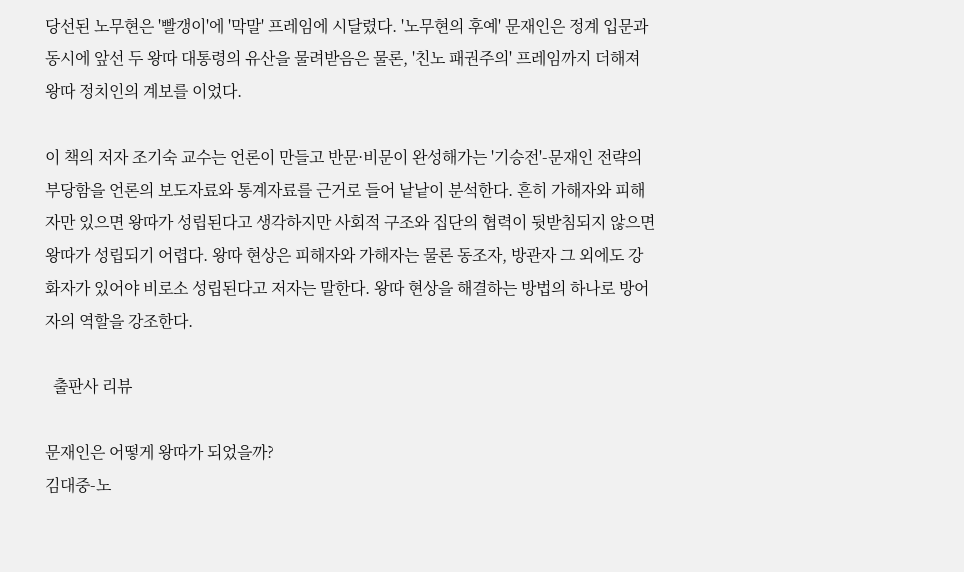당선된 노무현은 '빨갱이'에 '막말' 프레임에 시달렸다. '노무현의 후예' 문재인은 정계 입문과 동시에 앞선 두 왕따 대통령의 유산을 물려받음은 물론, '친노 패권주의' 프레임까지 더해져 왕따 정치인의 계보를 이었다.

이 책의 저자 조기숙 교수는 언론이 만들고 반문·비문이 완성해가는 '기승전'-문재인 전략의 부당함을 언론의 보도자료와 통계자료를 근거로 들어 낱낱이 분석한다. 흔히 가해자와 피해자만 있으면 왕따가 성립된다고 생각하지만 사회적 구조와 집단의 협력이 뒷받침되지 않으면 왕따가 성립되기 어렵다. 왕따 현상은 피해자와 가해자는 물론 동조자, 방관자 그 외에도 강화자가 있어야 비로소 성립된다고 저자는 말한다. 왕따 현상을 해결하는 방법의 하나로 방어자의 역할을 강조한다.

  출판사 리뷰

문재인은 어떻게 왕따가 되었을까?
김대중-노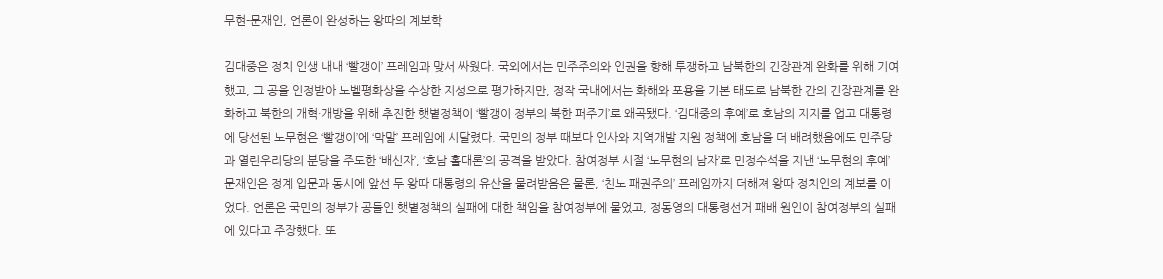무현-문재인, 언론이 완성하는 왕따의 계보학

김대중은 정치 인생 내내 ‘빨갱이’ 프레임과 맞서 싸웠다. 국외에서는 민주주의와 인권을 향해 투쟁하고 남북한의 긴장관계 완화를 위해 기여했고, 그 공을 인정받아 노벨평화상을 수상한 지성으로 평가하지만, 정작 국내에서는 화해와 포용을 기본 태도로 남북한 간의 긴장관계를 완화하고 북한의 개혁·개방을 위해 추진한 햇볕정책이 ‘빨갱이 정부의 북한 퍼주기’로 왜곡됐다. ‘김대중의 후예’로 호남의 지지를 업고 대통령에 당선된 노무현은 ‘빨갱이’에 ‘막말’ 프레임에 시달렸다. 국민의 정부 때보다 인사와 지역개발 지원 정책에 호남을 더 배려했음에도 민주당과 열린우리당의 분당을 주도한 ‘배신자’, ‘호남 홀대론’의 공격을 받았다. 참여정부 시절 ‘노무현의 남자’로 민정수석을 지낸 ‘노무현의 후예’ 문재인은 정계 입문과 동시에 앞선 두 왕따 대통령의 유산을 물려받음은 물론, ‘친노 패권주의’ 프레임까지 더해져 왕따 정치인의 계보를 이었다. 언론은 국민의 정부가 공들인 햇볕정책의 실패에 대한 책임을 참여정부에 물었고, 정동영의 대통령선거 패배 원인이 참여정부의 실패에 있다고 주장했다. 또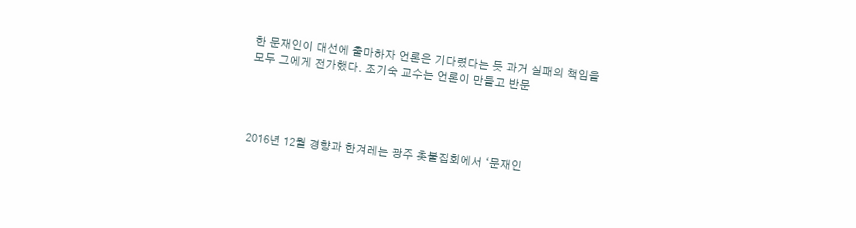한 문재인이 대선에 출마하자 언론은 기다렸다는 듯 과거 실패의 책임을 모두 그에게 전가했다. 조기숙 교수는 언론이 만들고 반문




2016년 12월 경향과 한겨레는 광주 촛불집회에서 ‘문재인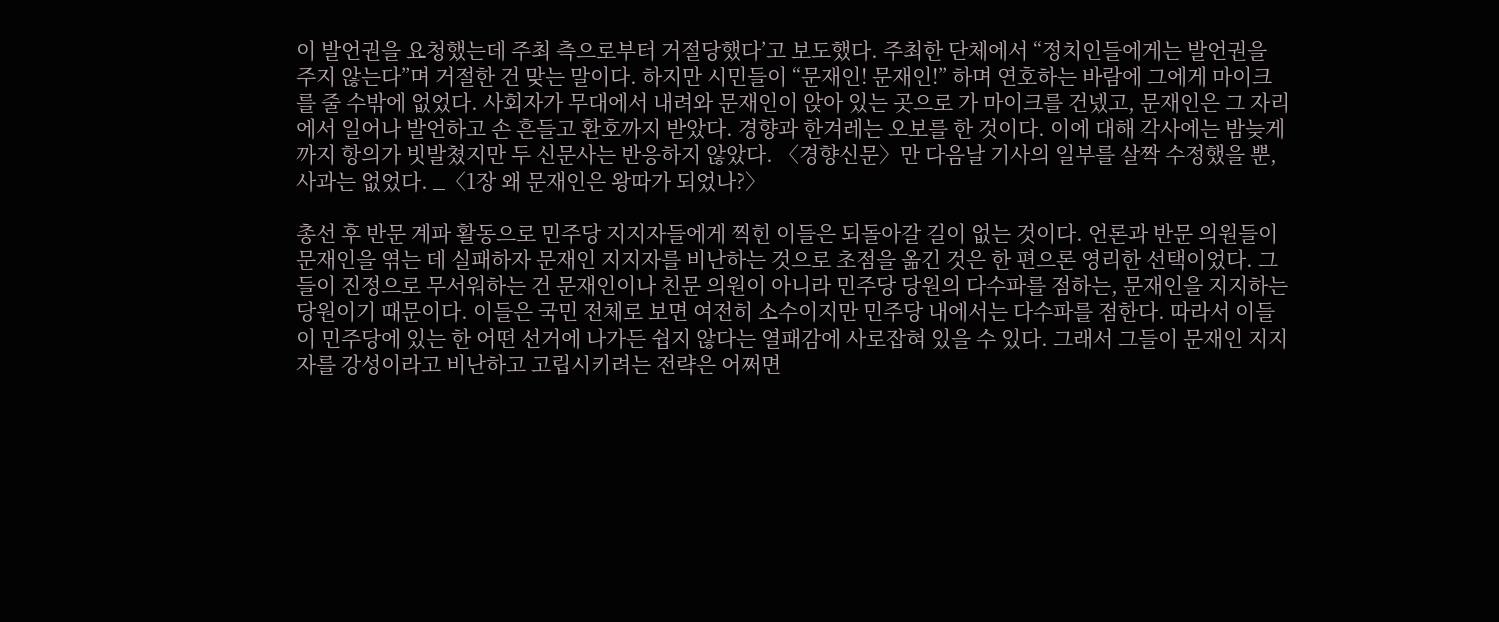이 발언권을 요청했는데 주최 측으로부터 거절당했다’고 보도했다. 주최한 단체에서 “정치인들에게는 발언권을 주지 않는다”며 거절한 건 맞는 말이다. 하지만 시민들이 “문재인! 문재인!” 하며 연호하는 바람에 그에게 마이크를 줄 수밖에 없었다. 사회자가 무대에서 내려와 문재인이 앉아 있는 곳으로 가 마이크를 건넸고, 문재인은 그 자리에서 일어나 발언하고 손 흔들고 환호까지 받았다. 경향과 한겨레는 오보를 한 것이다. 이에 대해 각사에는 밤늦게까지 항의가 빗발쳤지만 두 신문사는 반응하지 않았다. 〈경향신문〉만 다음날 기사의 일부를 살짝 수정했을 뿐, 사과는 없었다. _〈1장 왜 문재인은 왕따가 되었나?〉

총선 후 반문 계파 활동으로 민주당 지지자들에게 찍힌 이들은 되돌아갈 길이 없는 것이다. 언론과 반문 의원들이 문재인을 엮는 데 실패하자 문재인 지지자를 비난하는 것으로 초점을 옮긴 것은 한 편으론 영리한 선택이었다. 그들이 진정으로 무서워하는 건 문재인이나 친문 의원이 아니라 민주당 당원의 다수파를 점하는, 문재인을 지지하는 당원이기 때문이다. 이들은 국민 전체로 보면 여전히 소수이지만 민주당 내에서는 다수파를 점한다. 따라서 이들이 민주당에 있는 한 어떤 선거에 나가든 쉽지 않다는 열패감에 사로잡혀 있을 수 있다. 그래서 그들이 문재인 지지자를 강성이라고 비난하고 고립시키려는 전략은 어쩌면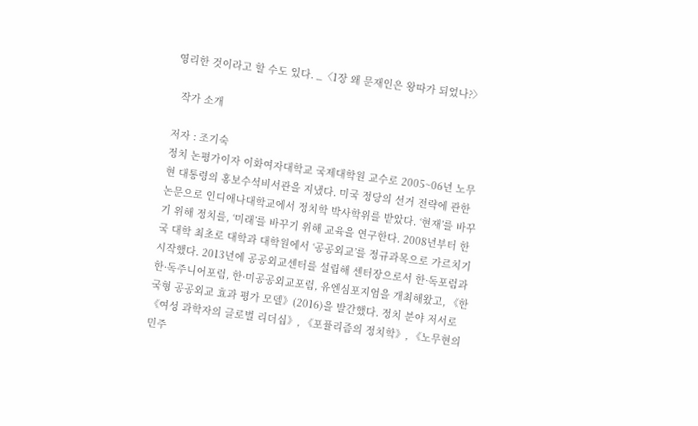영리한 것이라고 할 수도 있다. _〈1장 왜 문재인은 왕따가 되었나?〉

  작가 소개

저자 : 조기숙
정치 논평가이자 이화여자대학교 국제대학원 교수로 2005~06년 노무현 대통령의 홍보수석비서관을 지냈다. 미국 정당의 선거 전략에 관한 논문으로 인디애나대학교에서 정치학 박사학위를 받았다. ‘현재’를 바꾸기 위해 정치를, ‘미래’를 바꾸기 위해 교육을 연구한다. 2008년부터 한국 대학 최초로 대학과 대학원에서 ‘공공외교’를 정규과목으로 가르치기 시작했다. 2013년에 공공외교센터를 설립해 센터장으로서 한·독포럼과 한·독주니어포럼, 한·미공공외교포럼, 유엔심포지엄을 개최해왔고, 《한국형 공공외교 효과 평가 모델》(2016)을 발간했다. 정치 분야 저서로 《여성 과학자의 글로벌 리더십》, 《포퓰리즘의 정치학》, 《노무현의 민주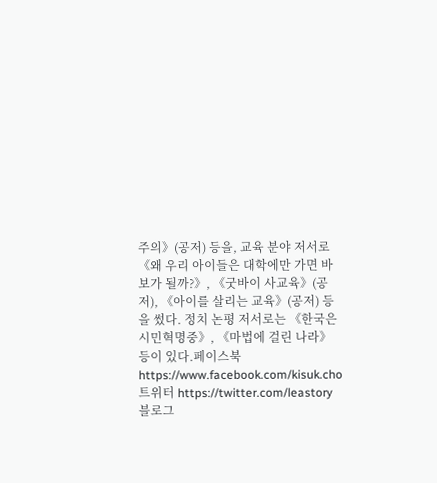주의》(공저) 등을, 교육 분야 저서로 《왜 우리 아이들은 대학에만 가면 바보가 될까?》, 《굿바이 사교육》(공저), 《아이를 살리는 교육》(공저) 등을 썼다. 정치 논평 저서로는 《한국은 시민혁명중》, 《마법에 걸린 나라》 등이 있다.페이스북 https://www.facebook.com/kisuk.cho트위터 https://twitter.com/leastory블로그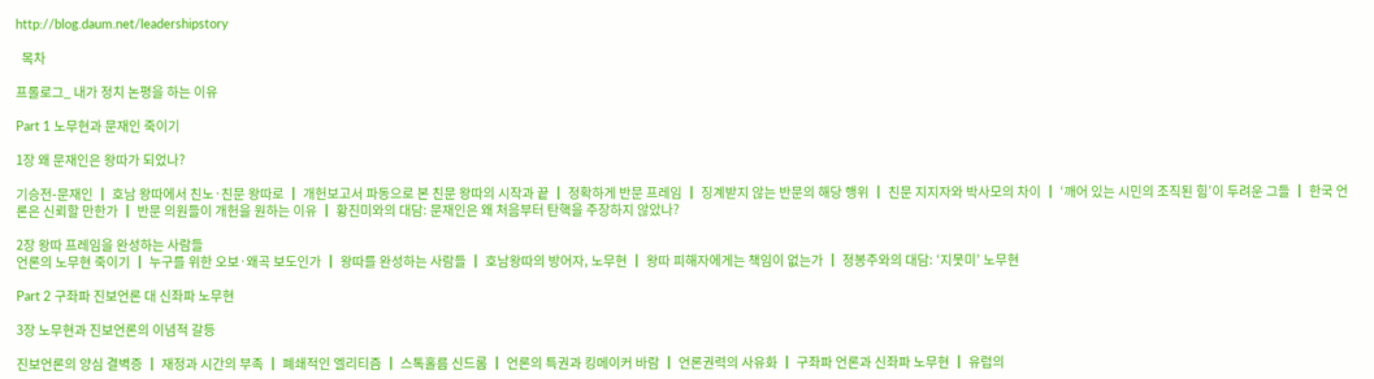http://blog.daum.net/leadershipstory

  목차

프롤로그_ 내가 정치 논평을 하는 이유

Part 1 노무현과 문재인 죽이기

1장 왜 문재인은 왕따가 되었나?

기승전-문재인 ┃ 호남 왕따에서 친노·친문 왕따로 ┃ 개헌보고서 파동으로 본 친문 왕따의 시작과 끝 ┃ 정확하게 반문 프레임 ┃ 징계받지 않는 반문의 해당 행위 ┃ 친문 지지자와 박사모의 차이 ┃ ‘깨어 있는 시민의 조직된 힘’이 두려운 그들 ┃ 한국 언론은 신뢰할 만한가 ┃ 반문 의원들이 개헌을 원하는 이유 ┃ 황진미와의 대담: 문재인은 왜 처음부터 탄핵을 주장하지 않았나?

2장 왕따 프레임을 완성하는 사람들
언론의 노무현 죽이기 ┃ 누구를 위한 오보·왜곡 보도인가 ┃ 왕따를 완성하는 사람들 ┃ 호남왕따의 방어자, 노무현 ┃ 왕따 피해자에게는 책임이 없는가 ┃ 정봉주와의 대담: ‘지못미’ 노무현

Part 2 구좌파 진보언론 대 신좌파 노무현

3장 노무현과 진보언론의 이념적 갈등

진보언론의 양심 결벽증 ┃ 재정과 시간의 부족 ┃ 폐쇄적인 엘리티즘 ┃ 스톡홀름 신드롬 ┃ 언론의 특권과 킹메이커 바람 ┃ 언론권력의 사유화 ┃ 구좌파 언론과 신좌파 노무현 ┃ 유럽의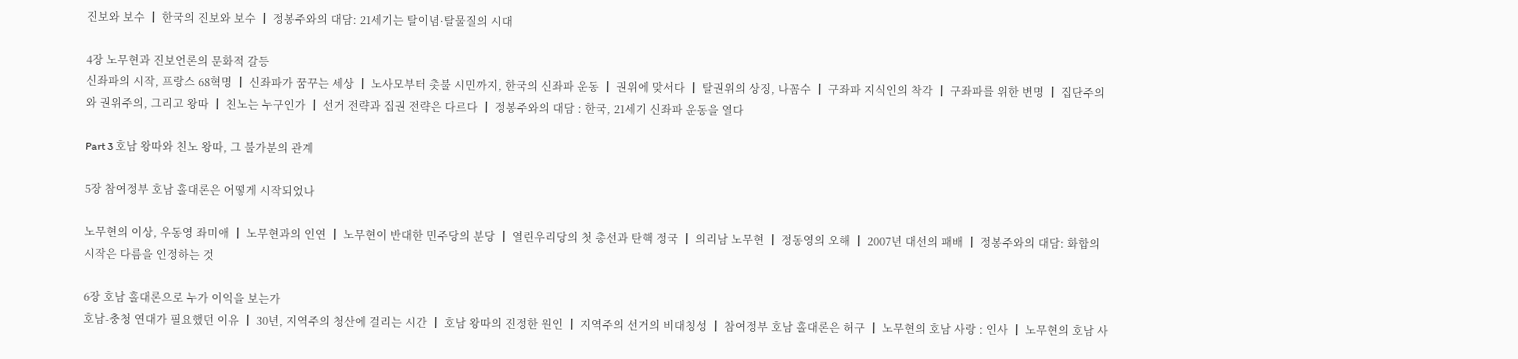진보와 보수 ┃ 한국의 진보와 보수 ┃ 정봉주와의 대담: 21세기는 탈이념·탈물질의 시대

4장 노무현과 진보언론의 문화적 갈등
신좌파의 시작, 프랑스 68혁명 ┃ 신좌파가 꿈꾸는 세상 ┃ 노사모부터 촛불 시민까지, 한국의 신좌파 운동 ┃ 권위에 맞서다 ┃ 탈권위의 상징, 나꼼수 ┃ 구좌파 지식인의 착각 ┃ 구좌파를 위한 변명 ┃ 집단주의와 권위주의, 그리고 왕따 ┃ 친노는 누구인가 ┃ 선거 전략과 집권 전략은 다르다 ┃ 정봉주와의 대담 : 한국, 21세기 신좌파 운동을 열다

Part 3 호남 왕따와 친노 왕따, 그 불가분의 관계

5장 참여정부 호남 홀대론은 어떻게 시작되었나

노무현의 이상, 우동영 좌미애 ┃ 노무현과의 인연 ┃ 노무현이 반대한 민주당의 분당 ┃ 열린우리당의 첫 총선과 탄핵 정국 ┃ 의리남 노무현 ┃ 정동영의 오해 ┃ 2007년 대선의 패배 ┃ 정봉주와의 대담: 화합의 시작은 다름을 인정하는 것

6장 호남 홀대론으로 누가 이익을 보는가
호남-충청 연대가 필요했던 이유 ┃ 30년, 지역주의 청산에 걸리는 시간 ┃ 호남 왕따의 진정한 원인 ┃ 지역주의 선거의 비대칭성 ┃ 참여정부 호남 홀대론은 허구 ┃ 노무현의 호남 사랑 : 인사 ┃ 노무현의 호남 사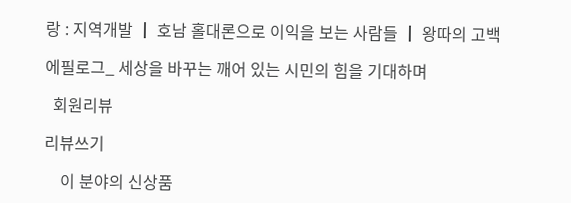랑 : 지역개발 ┃ 호남 홀대론으로 이익을 보는 사람들 ┃ 왕따의 고백

에필로그_ 세상을 바꾸는 깨어 있는 시민의 힘을 기대하며

  회원리뷰

리뷰쓰기

    이 분야의 신상품